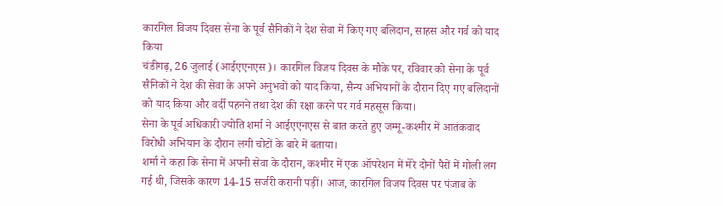कारगिल विजय दिवस सेना के पूर्व सैनिकों ने देश सेवा में किए गए बलिदान, साहस और गर्व को याद किया
चंडीगढ़, 26 जुलाई (आईएएनएस)। कारगिल विजय दिवस के मौके पर, रविवार को सेना के पूर्व सैनिकों ने देश की सेवा के अपने अनुभवों को याद किया, सैन्य अभियानों के दौरान दिए गए बलिदानों को याद किया और वर्दी पहनने तथा देश की रक्षा करने पर गर्व महसूस किया।
सेना के पूर्व अधिकारी ज्योति शर्मा ने आईएएनएस से बात करते हुए जम्मू-कश्मीर में आतंकवाद विरोधी अभियान के दौरान लगी चोटों के बारे में बताया।
शर्मा ने कहा कि सेना में अपनी सेवा के दौरान, कश्मीर में एक ऑपरेशन में मेरे दोनों पैरों में गोली लग गई थी, जिसके कारण 14-15 सर्जरी करानी पड़ीं। आज, कारगिल विजय दिवस पर पंजाब के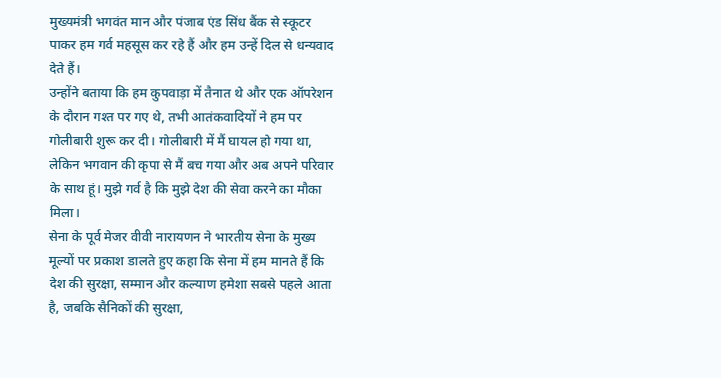मुख्यमंत्री भगवंत मान और पंजाब एंड सिंध बैंक से स्कूटर पाकर हम गर्व महसूस कर रहे हैं और हम उन्हें दिल से धन्यवाद देते हैं।
उन्होंने बताया कि हम कुपवाड़ा में तैनात थे और एक ऑपरेशन के दौरान गश्त पर गए थे, तभी आतंकवादियों ने हम पर गोलीबारी शुरू कर दी। गोलीबारी में मैं घायल हो गया था, लेकिन भगवान की कृपा से मैं बच गया और अब अपने परिवार के साथ हूं। मुझे गर्व है कि मुझे देश की सेवा करने का मौका मिला।
सेना के पूर्व मेजर वीवी नारायणन ने भारतीय सेना के मुख्य मूल्यों पर प्रकाश डालते हुए कहा कि सेना में हम मानते हैं कि देश की सुरक्षा, सम्मान और कल्याण हमेशा सबसे पहले आता है, जबकि सैनिकों की सुरक्षा,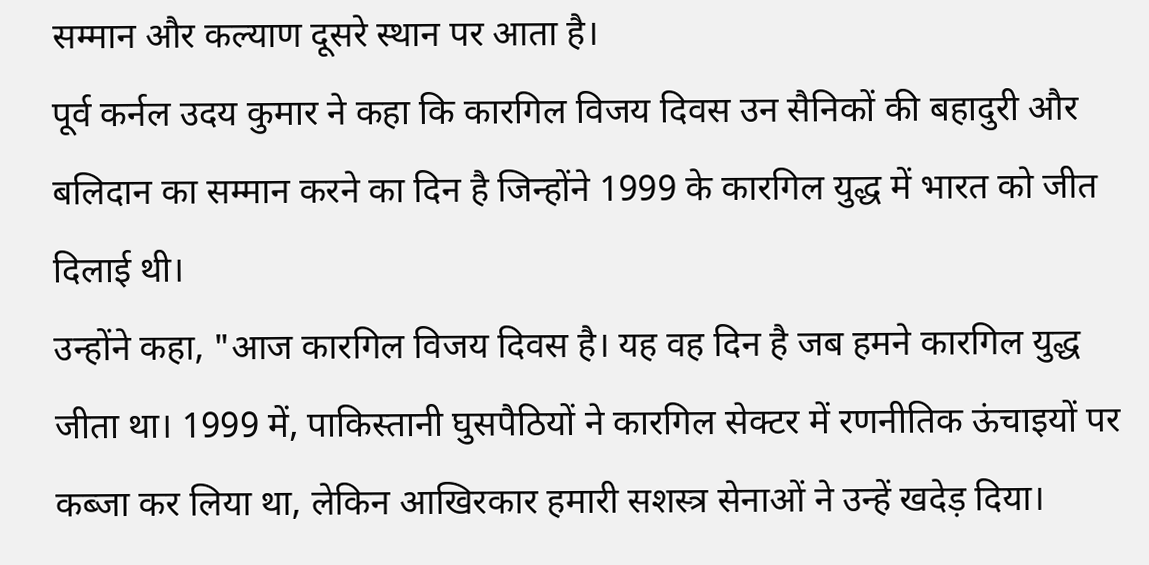सम्मान और कल्याण दूसरे स्थान पर आता है।
पूर्व कर्नल उदय कुमार ने कहा कि कारगिल विजय दिवस उन सैनिकों की बहादुरी और बलिदान का सम्मान करने का दिन है जिन्होंने 1999 के कारगिल युद्ध में भारत को जीत दिलाई थी।
उन्होंने कहा, "आज कारगिल विजय दिवस है। यह वह दिन है जब हमने कारगिल युद्ध जीता था। 1999 में, पाकिस्तानी घुसपैठियों ने कारगिल सेक्टर में रणनीतिक ऊंचाइयों पर कब्जा कर लिया था, लेकिन आखिरकार हमारी सशस्त्र सेनाओं ने उन्हें खदेड़ दिया।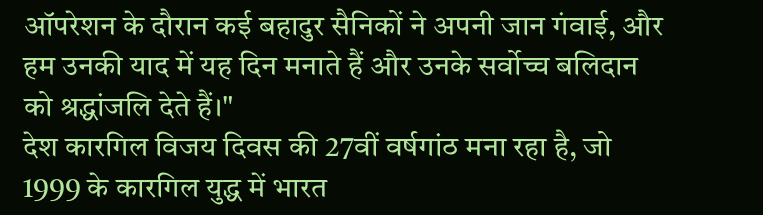ऑपरेशन के दौरान कई बहादुर सैनिकों ने अपनी जान गंवाई, और हम उनकी याद में यह दिन मनाते हैं और उनके सर्वोच्च बलिदान को श्रद्धांजलि देते हैं।"
देश कारगिल विजय दिवस की 27वीं वर्षगांठ मना रहा है, जो 1999 के कारगिल युद्ध में भारत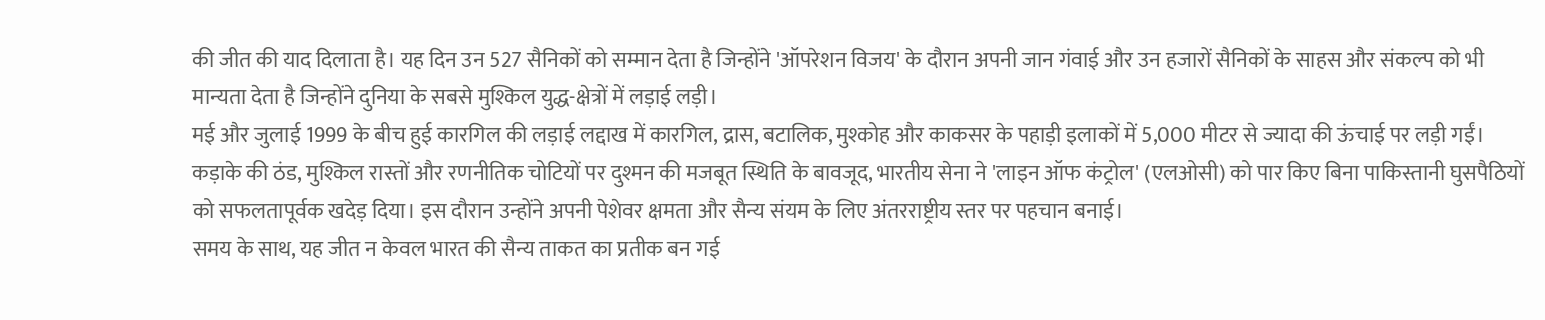की जीत की याद दिलाता है। यह दिन उन 527 सैनिकों को सम्मान देता है जिन्होंने 'ऑपरेशन विजय' के दौरान अपनी जान गंवाई और उन हजारों सैनिकों के साहस और संकल्प को भी मान्यता देता है जिन्होंने दुनिया के सबसे मुश्किल युद्ध-क्षेत्रों में लड़ाई लड़ी।
मई और जुलाई 1999 के बीच हुई कारगिल की लड़ाई लद्दाख में कारगिल, द्रास, बटालिक, मुश्कोह और काकसर के पहाड़ी इलाकों में 5,000 मीटर से ज्यादा की ऊंचाई पर लड़ी गईं।
कड़ाके की ठंड, मुश्किल रास्तों और रणनीतिक चोटियों पर दुश्मन की मजबूत स्थिति के बावजूद, भारतीय सेना ने 'लाइन ऑफ कंट्रोल' (एलओसी) को पार किए बिना पाकिस्तानी घुसपैठियों को सफलतापूर्वक खदेड़ दिया। इस दौरान उन्होंने अपनी पेशेवर क्षमता और सैन्य संयम के लिए अंतरराष्ट्रीय स्तर पर पहचान बनाई।
समय के साथ, यह जीत न केवल भारत की सैन्य ताकत का प्रतीक बन गई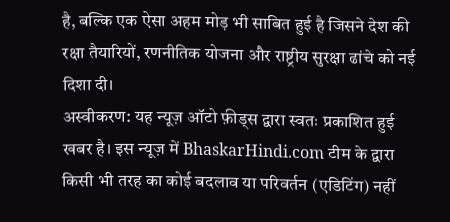है, बल्कि एक ऐसा अहम मोड़ भी साबित हुई है जिसने देश की रक्षा तैयारियों, रणनीतिक योजना और राष्ट्रीय सुरक्षा ढांचे को नई दिशा दी।
अस्वीकरण: यह न्यूज़ ऑटो फ़ीड्स द्वारा स्वतः प्रकाशित हुई खबर है। इस न्यूज़ में BhaskarHindi.com टीम के द्वारा किसी भी तरह का कोई बदलाव या परिवर्तन (एडिटिंग) नहीं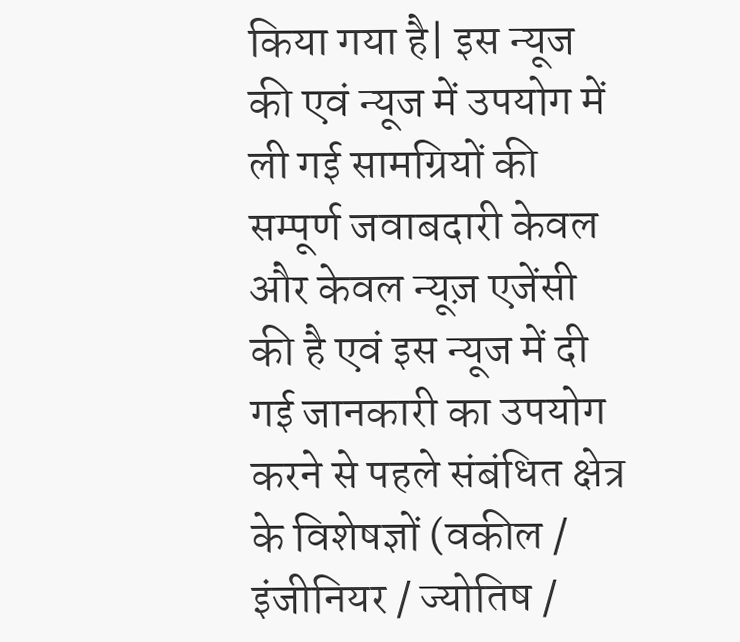किया गया है| इस न्यूज की एवं न्यूज में उपयोग में ली गई सामग्रियों की सम्पूर्ण जवाबदारी केवल और केवल न्यूज़ एजेंसी की है एवं इस न्यूज में दी गई जानकारी का उपयोग करने से पहले संबंधित क्षेत्र के विशेषज्ञों (वकील / इंजीनियर / ज्योतिष /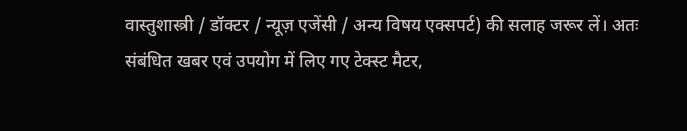वास्तुशास्त्री / डॉक्टर / न्यूज़ एजेंसी / अन्य विषय एक्सपर्ट) की सलाह जरूर लें। अतः संबंधित खबर एवं उपयोग में लिए गए टेक्स्ट मैटर,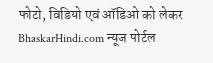फोटो, विडियो एवं ऑडिओ को लेकर BhaskarHindi.com न्यूज पोर्टल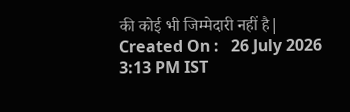की कोई भी जिम्मेदारी नहीं है|
Created On :   26 July 2026 3:13 PM IST